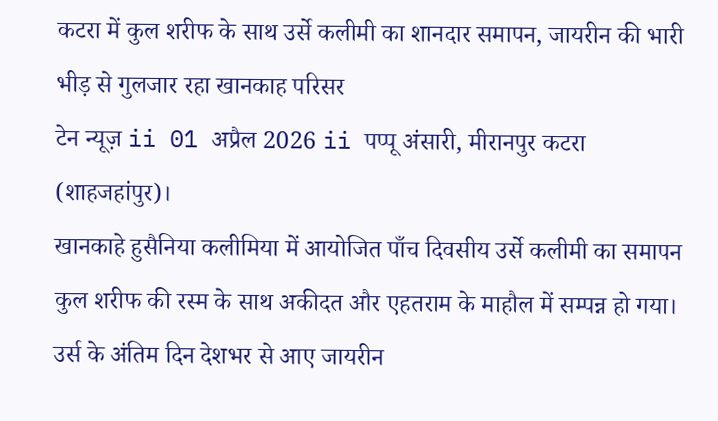कटरा में कुल शरीफ के साथ उर्से कलीमी का शानदार समापन, जायरीन की भारी भीड़ से गुलजार रहा खानकाह परिसर
टेन न्यूज़ ii 01 अप्रैल 2026 ii पप्पू अंसारी, मीरानपुर कटरा (शाहजहांपुर)।
खानकाहे हुसैनिया कलीमिया में आयोजित पाँच दिवसीय उर्से कलीमी का समापन कुल शरीफ की रस्म के साथ अकीदत और एहतराम के माहौल में सम्पन्न हो गया। उर्स के अंतिम दिन देशभर से आए जायरीन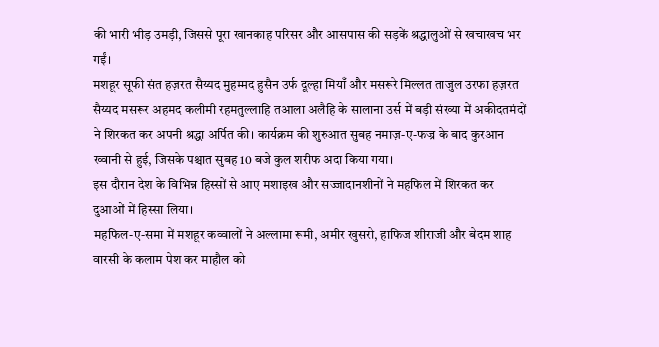की भारी भीड़ उमड़ी, जिससे पूरा खानकाह परिसर और आसपास की सड़कें श्रद्धालुओं से खचाखच भर गईं।
मशहूर सूफी संत हज़रत सैय्यद मुहम्मद हुसैन उर्फ दूल्हा मियाँ और मसरूरे मिल्लत ताजुल उरफा हज़रत सैय्यद मसरूर अहमद कलीमी रहमतुल्लाहि तआला अलैहि के सालाना उर्स में बड़ी संख्या में अकीदतमंदों ने शिरकत कर अपनी श्रद्धा अर्पित की। कार्यक्रम की शुरुआत सुबह नमाज़-ए-फज्र के बाद कुरआन ख्वानी से हुई, जिसके पश्चात सुबह 10 बजे कुल शरीफ अदा किया गया।
इस दौरान देश के विभिन्न हिस्सों से आए मशाइख और सज्जादानशीनों ने महफिल में शिरकत कर दुआओं में हिस्सा लिया।
महफिल-ए-समा में मशहूर कव्वालों ने अल्लामा रूमी, अमीर खुसरो, हाफिज शीराजी और बेदम शाह वारसी के कलाम पेश कर माहौल को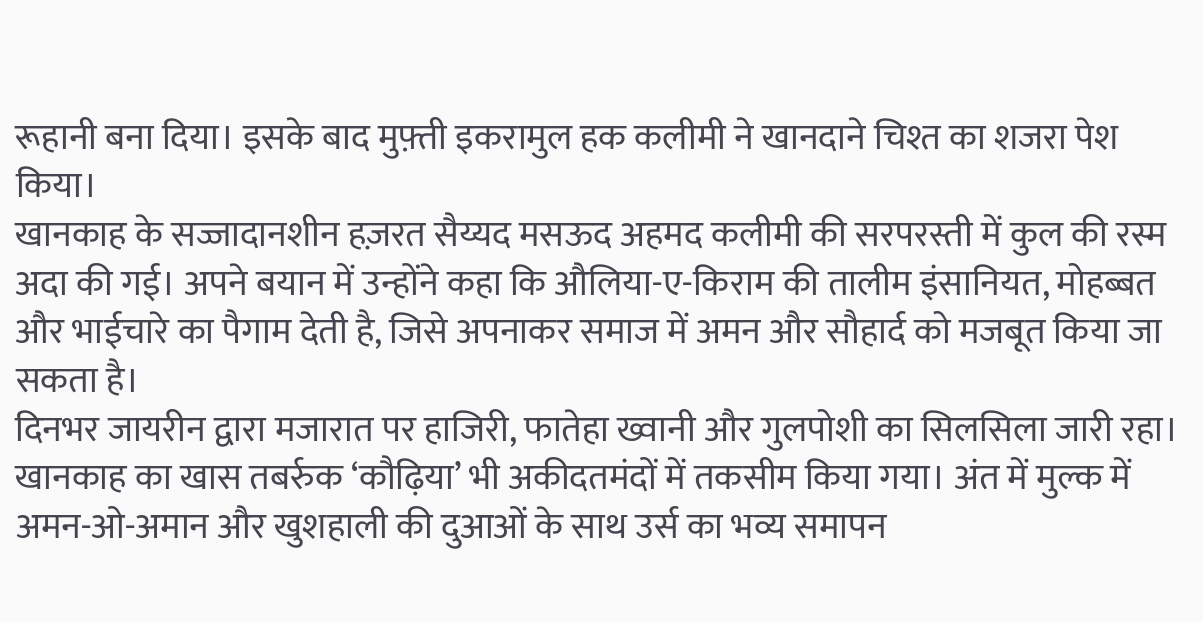रूहानी बना दिया। इसके बाद मुफ़्ती इकरामुल हक कलीमी ने खानदाने चिश्त का शजरा पेश किया।
खानकाह के सज्जादानशीन हज़रत सैय्यद मसऊद अहमद कलीमी की सरपरस्ती में कुल की रस्म अदा की गई। अपने बयान में उन्होंने कहा कि औलिया-ए-किराम की तालीम इंसानियत, मोहब्बत और भाईचारे का पैगाम देती है, जिसे अपनाकर समाज में अमन और सौहार्द को मजबूत किया जा सकता है।
दिनभर जायरीन द्वारा मजारात पर हाजिरी, फातेहा ख्वानी और गुलपोशी का सिलसिला जारी रहा। खानकाह का खास तबर्रुक ‘कौढ़िया’ भी अकीदतमंदों में तकसीम किया गया। अंत में मुल्क में अमन-ओ-अमान और खुशहाली की दुआओं के साथ उर्स का भव्य समापन